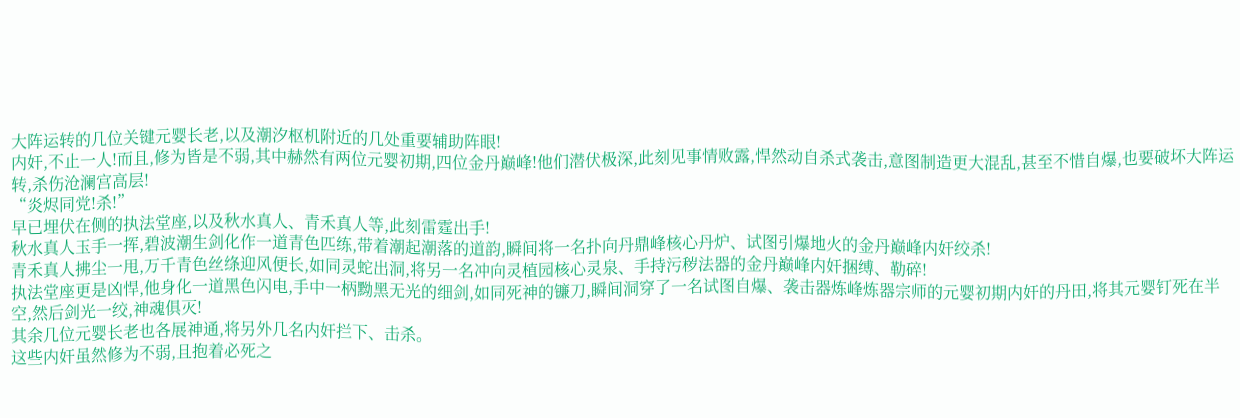大阵运转的几位关键元婴长老,以及潮汐枢机附近的几处重要辅助阵眼!
内奸,不止一人!而且,修为皆是不弱,其中赫然有两位元婴初期,四位金丹巅峰!他们潜伏极深,此刻见事情败露,悍然动自杀式袭击,意图制造更大混乱,甚至不惜自爆,也要破坏大阵运转,杀伤沧澜宫高层!
“炎烬同党!杀!”
早已埋伏在侧的执法堂座,以及秋水真人、青禾真人等,此刻雷霆出手!
秋水真人玉手一挥,碧波潮生剑化作一道青色匹练,带着潮起潮落的道韵,瞬间将一名扑向丹鼎峰核心丹炉、试图引爆地火的金丹巅峰内奸绞杀!
青禾真人拂尘一甩,万千青色丝绦迎风便长,如同灵蛇出洞,将另一名冲向灵植园核心灵泉、手持污秽法器的金丹巅峰内奸捆缚、勒碎!
执法堂座更是凶悍,他身化一道黑色闪电,手中一柄黝黑无光的细剑,如同死神的镰刀,瞬间洞穿了一名试图自爆、袭击器炼峰炼器宗师的元婴初期内奸的丹田,将其元婴钉死在半空,然后剑光一绞,神魂俱灭!
其余几位元婴长老也各展神通,将另外几名内奸拦下、击杀。
这些内奸虽然修为不弱,且抱着必死之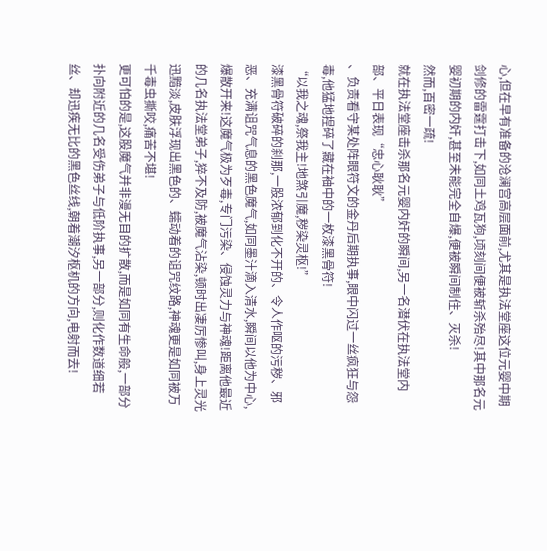心,但在早有准备的沧澜宫高层面前,尤其是执法堂座这位元婴中期剑修的雷霆打击下,如同土鸡瓦狗,顷刻间便被斩杀殆尽!其中那名元婴初期的内奸,甚至未能完全自爆,便被瞬间制住、灭杀!
然而,百密一疏!
就在执法堂座击杀那名元婴内奸的瞬间,另一名潜伏在执法堂内部、平日表现“忠心耿耿”
、负责看守某处阵眼符文的金丹后期执事,眼中闪过一丝疯狂与怨毒,他猛地捏碎了藏在袖中的一枚漆黑骨符!
“以我之魂,祭我主!地煞引魔,秽染灵枢!”
漆黑骨符破碎的刹那,一股浓郁到化不开的、令人作呕的污秽、邪恶、充满诅咒气息的黑色魔气,如同墨汁滴入清水,瞬间以他为中心,爆散开来!这魔气极为歹毒,专门污染、侵蚀灵力与神魂!距离他最近的几名执法堂弟子,猝不及防,被魔气沾染,顿时出凄厉惨叫,身上灵光迅黯淡,皮肤浮现出黑色的、蠕动着的诅咒纹路,神魂更是如同被万千毒虫撕咬,痛苦不堪!
更可怕的是,这股魔气并非漫无目的扩散,而是如同有生命般,一部分扑向附近的几名受伤弟子与低阶执事,另一部分,则化作数道细若丝、却迅疾无比的黑色丝线,朝着潮汐枢机的方向,电射而去!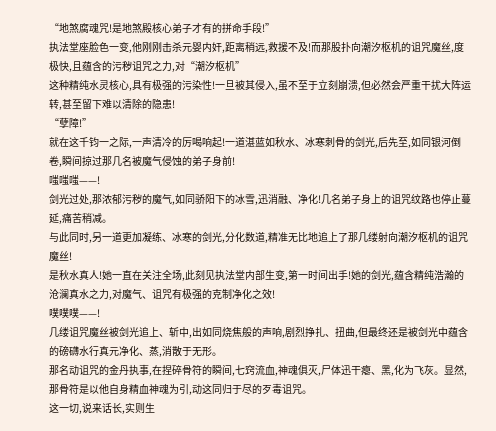“地煞腐魂咒!是地煞殿核心弟子才有的拼命手段!”
执法堂座脸色一变,他刚刚击杀元婴内奸,距离稍远,救援不及!而那股扑向潮汐枢机的诅咒魔丝,度极快,且蕴含的污秽诅咒之力,对“潮汐枢机”
这种精纯水灵核心,具有极强的污染性!一旦被其侵入,虽不至于立刻崩溃,但必然会严重干扰大阵运转,甚至留下难以清除的隐患!
“孽障!”
就在这千钧一之际,一声清冷的厉喝响起!一道湛蓝如秋水、冰寒刺骨的剑光,后先至,如同银河倒卷,瞬间掠过那几名被魔气侵蚀的弟子身前!
嗤嗤嗤——!
剑光过处,那浓郁污秽的魔气,如同骄阳下的冰雪,迅消融、净化!几名弟子身上的诅咒纹路也停止蔓延,痛苦稍减。
与此同时,另一道更加凝练、冰寒的剑光,分化数道,精准无比地追上了那几缕射向潮汐枢机的诅咒魔丝!
是秋水真人!她一直在关注全场,此刻见执法堂内部生变,第一时间出手!她的剑光,蕴含精纯浩瀚的沧澜真水之力,对魔气、诅咒有极强的克制净化之效!
噗噗噗——!
几缕诅咒魔丝被剑光追上、斩中,出如同烧焦般的声响,剧烈挣扎、扭曲,但最终还是被剑光中蕴含的磅礴水行真元净化、蒸,消散于无形。
那名动诅咒的金丹执事,在捏碎骨符的瞬间,七窍流血,神魂俱灭,尸体迅干瘪、黑,化为飞灰。显然,那骨符是以他自身精血神魂为引,动这同归于尽的歹毒诅咒。
这一切,说来话长,实则生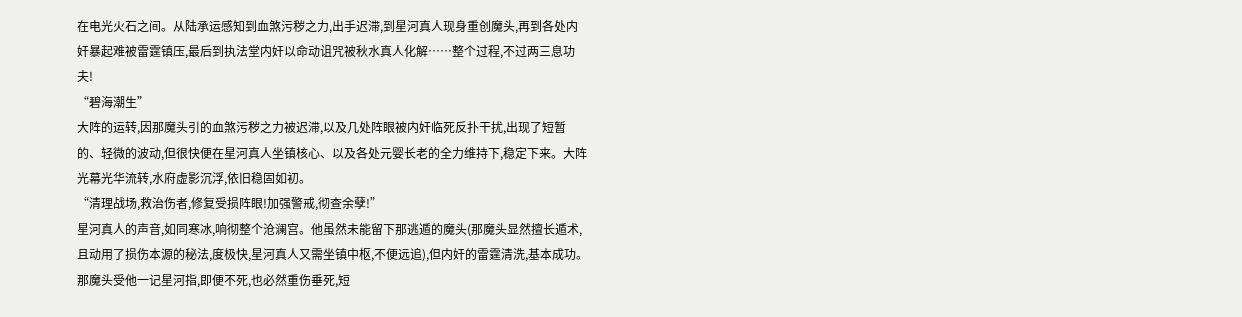在电光火石之间。从陆承运感知到血煞污秽之力,出手迟滞,到星河真人现身重创魔头,再到各处内奸暴起难被雷霆镇压,最后到执法堂内奸以命动诅咒被秋水真人化解……整个过程,不过两三息功夫!
“碧海潮生”
大阵的运转,因那魔头引的血煞污秽之力被迟滞,以及几处阵眼被内奸临死反扑干扰,出现了短暂的、轻微的波动,但很快便在星河真人坐镇核心、以及各处元婴长老的全力维持下,稳定下来。大阵光幕光华流转,水府虚影沉浮,依旧稳固如初。
“清理战场,救治伤者,修复受损阵眼!加强警戒,彻查余孽!”
星河真人的声音,如同寒冰,响彻整个沧澜宫。他虽然未能留下那逃遁的魔头(那魔头显然擅长遁术,且动用了损伤本源的秘法,度极快,星河真人又需坐镇中枢,不便远追),但内奸的雷霆清洗,基本成功。那魔头受他一记星河指,即便不死,也必然重伤垂死,短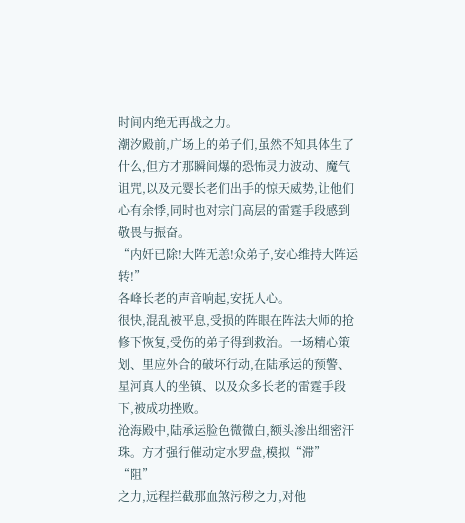时间内绝无再战之力。
潮汐殿前,广场上的弟子们,虽然不知具体生了什么,但方才那瞬间爆的恐怖灵力波动、魔气诅咒,以及元婴长老们出手的惊天威势,让他们心有余悸,同时也对宗门高层的雷霆手段感到敬畏与振奋。
“内奸已除!大阵无恙!众弟子,安心维持大阵运转!”
各峰长老的声音响起,安抚人心。
很快,混乱被平息,受损的阵眼在阵法大师的抢修下恢复,受伤的弟子得到救治。一场精心策划、里应外合的破坏行动,在陆承运的预警、星河真人的坐镇、以及众多长老的雷霆手段下,被成功挫败。
沧海殿中,陆承运脸色微微白,额头渗出细密汗珠。方才强行催动定水罗盘,模拟“滞”
“阻”
之力,远程拦截那血煞污秽之力,对他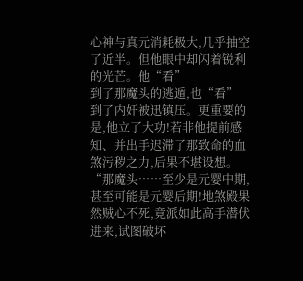心神与真元消耗极大,几乎抽空了近半。但他眼中却闪着锐利的光芒。他“看”
到了那魔头的逃遁,也“看”
到了内奸被迅镇压。更重要的是,他立了大功!若非他提前感知、并出手迟滞了那致命的血煞污秽之力,后果不堪设想。
“那魔头……至少是元婴中期,甚至可能是元婴后期!地煞殿果然贼心不死,竟派如此高手潜伏进来,试图破坏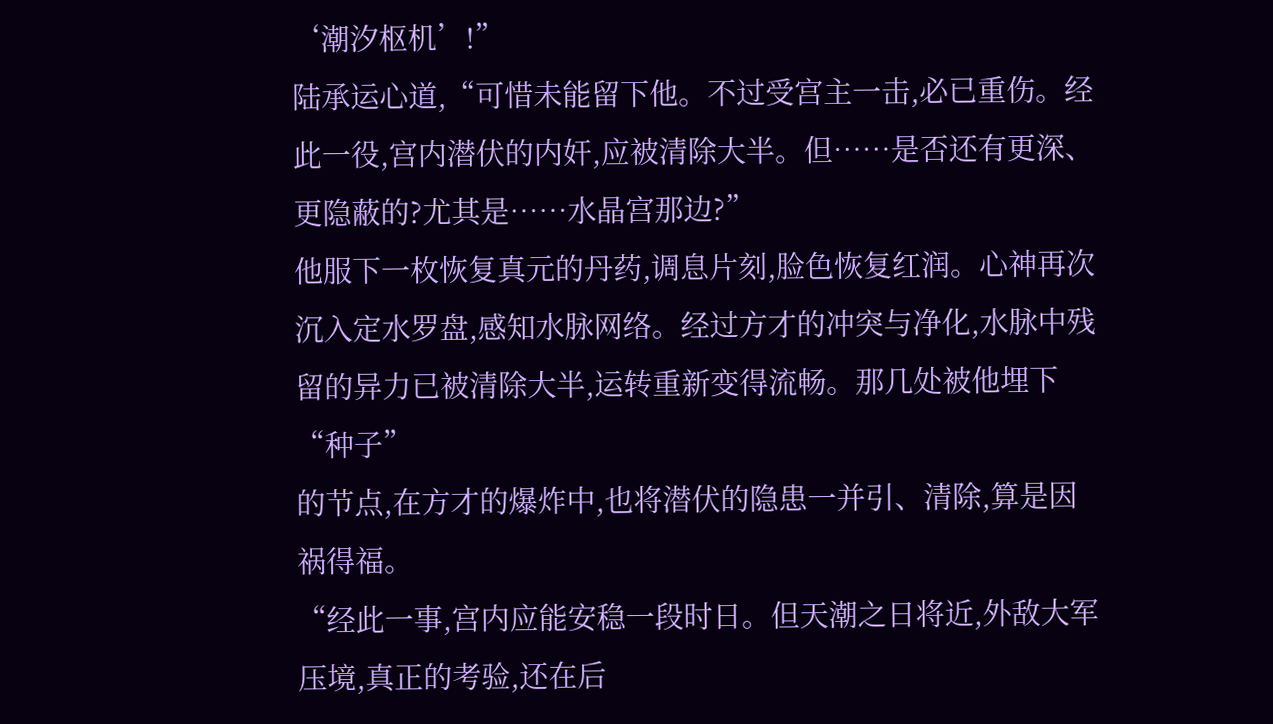‘潮汐枢机’!”
陆承运心道,“可惜未能留下他。不过受宫主一击,必已重伤。经此一役,宫内潜伏的内奸,应被清除大半。但……是否还有更深、更隐蔽的?尤其是……水晶宫那边?”
他服下一枚恢复真元的丹药,调息片刻,脸色恢复红润。心神再次沉入定水罗盘,感知水脉网络。经过方才的冲突与净化,水脉中残留的异力已被清除大半,运转重新变得流畅。那几处被他埋下“种子”
的节点,在方才的爆炸中,也将潜伏的隐患一并引、清除,算是因祸得福。
“经此一事,宫内应能安稳一段时日。但天潮之日将近,外敌大军压境,真正的考验,还在后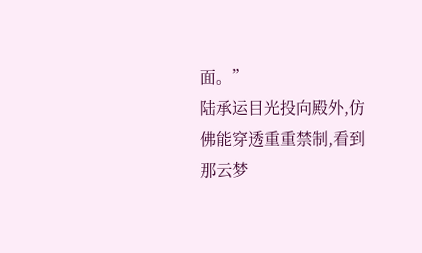面。”
陆承运目光投向殿外,仿佛能穿透重重禁制,看到那云梦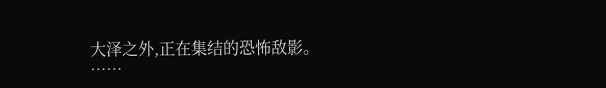大泽之外,正在集结的恐怖敌影。
……